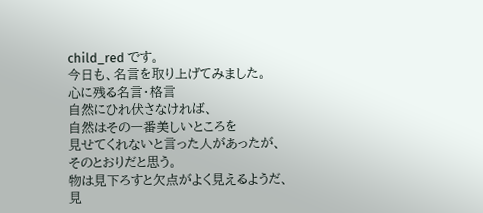child_red です。
今日も、名言を取り上げてみました。
心に残る名言・格言
自然にひれ伏さなければ、
自然はその一番美しいところを
見せてくれないと言った人があったが、
そのとおりだと思う。
物は見下ろすと欠点がよく見えるようだ、
見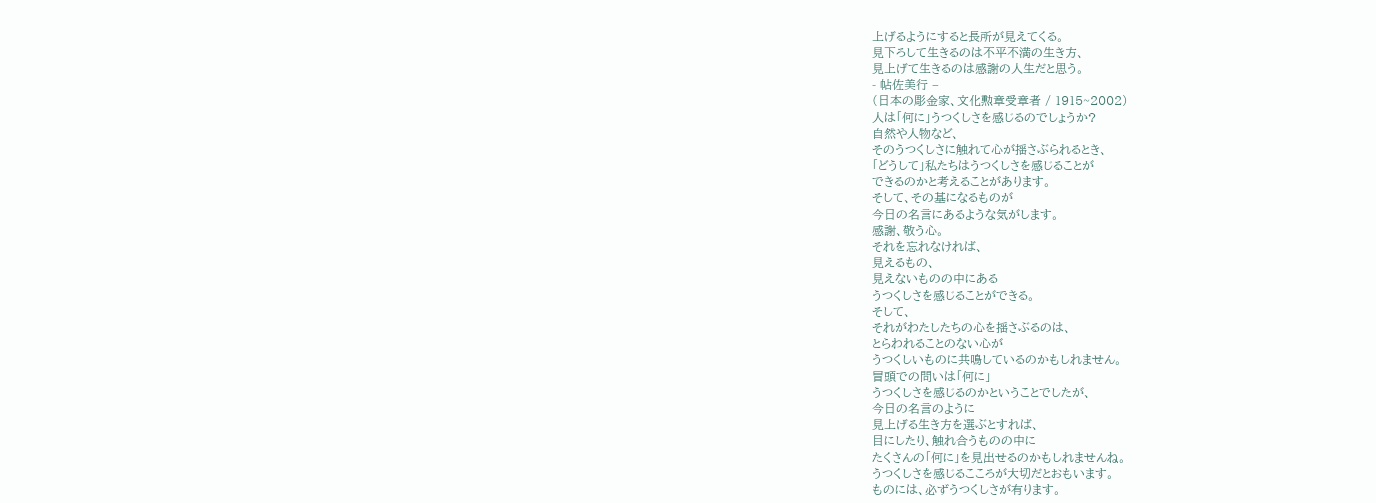上げるようにすると長所が見えてくる。
見下ろして生きるのは不平不満の生き方、
見上げて生きるのは感謝の人生だと思う。
- 帖佐美行 –
(日本の彫金家、文化勲章受章者 / 1915~2002)
人は「何に」うつくしさを感じるのでしょうか?
自然や人物など、
そのうつくしさに触れて心が揺さぶられるとき、
「どうして」私たちはうつくしさを感じることが
できるのかと考えることがあります。
そして、その基になるものが
今日の名言にあるような気がします。
感謝、敬う心。
それを忘れなければ、
見えるもの、
見えないものの中にある
うつくしさを感じることができる。
そして、
それがわたしたちの心を揺さぶるのは、
とらわれることのない心が
うつくしいものに共鳴しているのかもしれません。
冒頭での問いは「何に」
うつくしさを感じるのかということでしたが、
今日の名言のように
見上げる生き方を選ぶとすれば、
目にしたり、触れ合うものの中に
たくさんの「何に」を見出せるのかもしれませんね。
うつくしさを感じるこころが大切だとおもいます。
ものには、必ずうつくしさが有ります。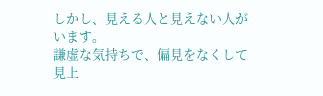しかし、見える人と見えない人がいます。
謙虚な気持ちで、偏見をなくして見上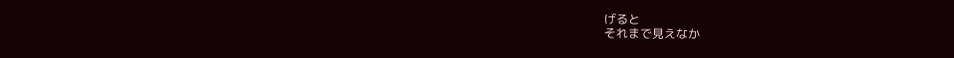げると
それまで見えなか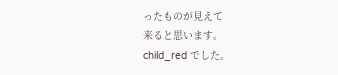ったものが見えて
来ると思います。
child_red でした。